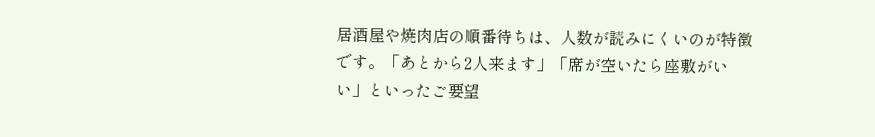居酒屋や焼肉店の順番待ちは、人数が読みにくいのが特徴です。「あとから2人来ます」「席が空いたら座敷がいい」といったご要望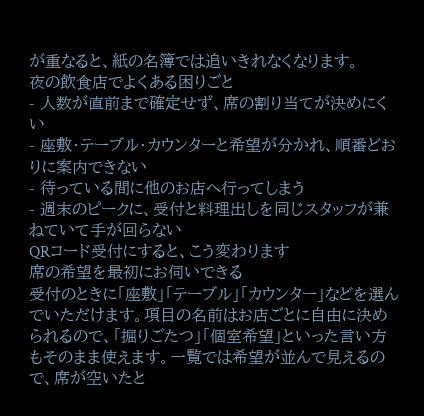が重なると、紙の名簿では追いきれなくなります。
夜の飲食店でよくある困りごと
- 人数が直前まで確定せず、席の割り当てが決めにくい
- 座敷・テーブル・カウンターと希望が分かれ、順番どおりに案内できない
- 待っている間に他のお店へ行ってしまう
- 週末のピークに、受付と料理出しを同じスタッフが兼ねていて手が回らない
QRコード受付にすると、こう変わります
席の希望を最初にお伺いできる
受付のときに「座敷」「テーブル」「カウンター」などを選んでいただけます。項目の名前はお店ごとに自由に決められるので、「掘りごたつ」「個室希望」といった言い方もそのまま使えます。一覧では希望が並んで見えるので、席が空いたと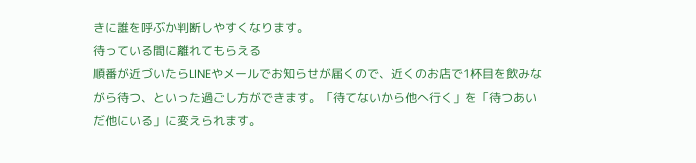きに誰を呼ぶか判断しやすくなります。
待っている間に離れてもらえる
順番が近づいたらLINEやメールでお知らせが届くので、近くのお店で1杯目を飲みながら待つ、といった過ごし方ができます。「待てないから他へ行く」を「待つあいだ他にいる」に変えられます。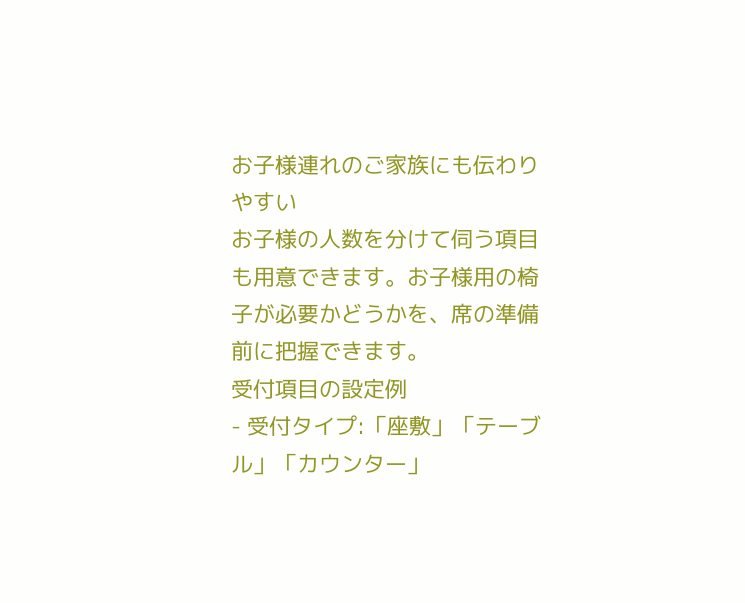お子様連れのご家族にも伝わりやすい
お子様の人数を分けて伺う項目も用意できます。お子様用の椅子が必要かどうかを、席の準備前に把握できます。
受付項目の設定例
- 受付タイプ:「座敷」「テーブル」「カウンター」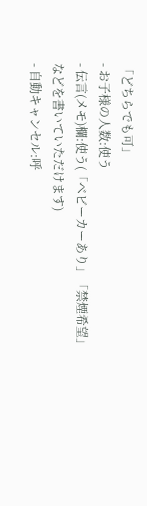「どちらでも可」
- お子様の人数:使う
- 伝言(メモ)欄:使う(「ベビーカーあり」「禁煙希望」などを書いていただけます)
- 自動キャンセル:呼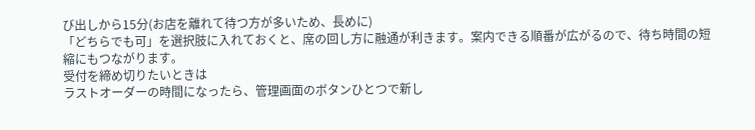び出しから15分(お店を離れて待つ方が多いため、長めに)
「どちらでも可」を選択肢に入れておくと、席の回し方に融通が利きます。案内できる順番が広がるので、待ち時間の短縮にもつながります。
受付を締め切りたいときは
ラストオーダーの時間になったら、管理画面のボタンひとつで新し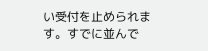い受付を止められます。すでに並んで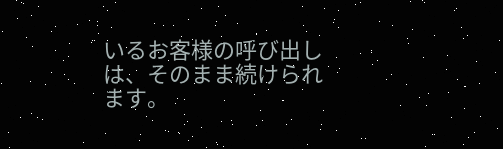いるお客様の呼び出しは、そのまま続けられます。